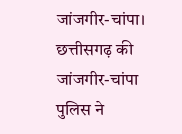जांजगीर-चांपा। छत्तीसगढ़ की जांजगीर-चांपा पुलिस ने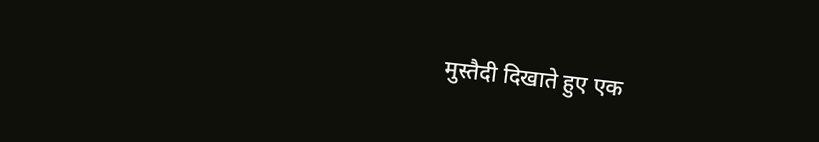मुस्तैदी दिखाते हुए एक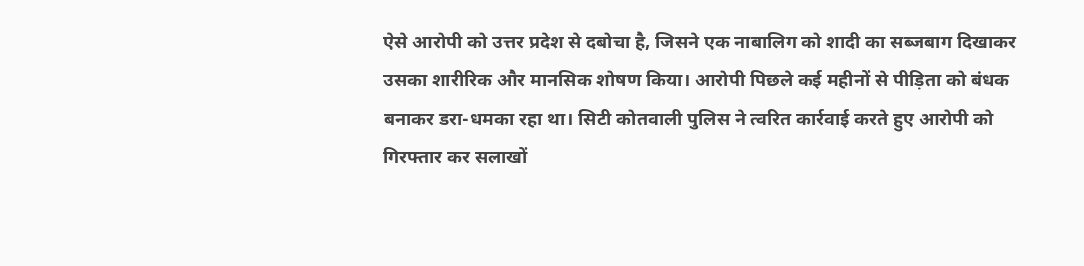ऐसे आरोपी को उत्तर प्रदेश से दबोचा है, जिसने एक नाबालिग को शादी का सब्जबाग दिखाकर उसका शारीरिक और मानसिक शोषण किया। आरोपी पिछले कई महीनों से पीड़िता को बंधक बनाकर डरा-धमका रहा था। सिटी कोतवाली पुलिस ने त्वरित कार्रवाई करते हुए आरोपी को गिरफ्तार कर सलाखों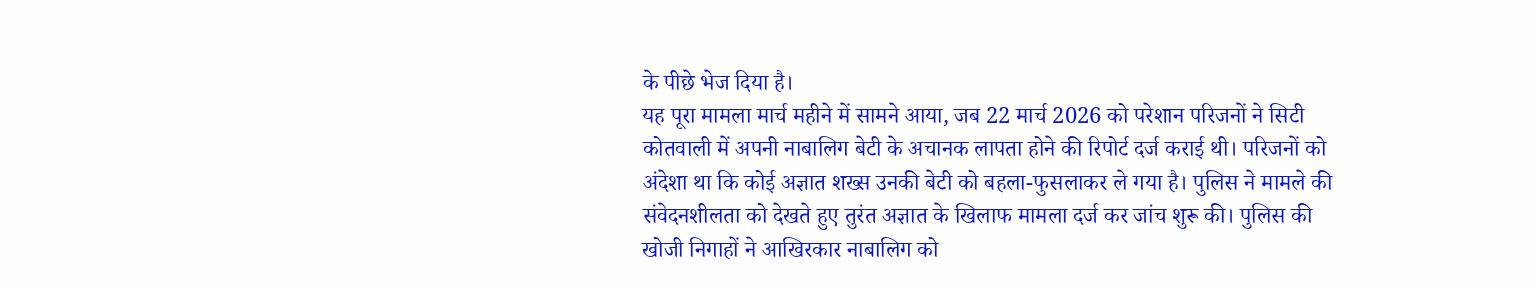के पीछे भेज दिया है।
यह पूरा मामला मार्च महीने में सामने आया, जब 22 मार्च 2026 को परेशान परिजनों ने सिटी कोतवाली में अपनी नाबालिग बेटी के अचानक लापता होने की रिपोर्ट दर्ज कराई थी। परिजनों को अंदेशा था कि कोई अज्ञात शख्स उनकी बेटी को बहला-फुसलाकर ले गया है। पुलिस ने मामले की संवेदनशीलता को देखते हुए तुरंत अज्ञात के खिलाफ मामला दर्ज कर जांच शुरू की। पुलिस की खोजी निगाहों ने आखिरकार नाबालिग को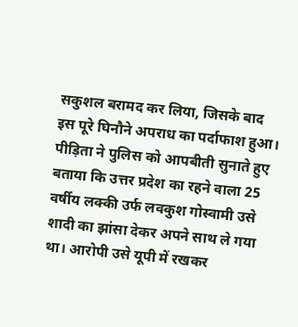सकुशल बरामद कर लिया, जिसके बाद इस पूरे घिनौने अपराध का पर्दाफाश हुआ।
पीड़िता ने पुलिस को आपबीती सुनाते हुए बताया कि उत्तर प्रदेश का रहने वाला 25 वर्षीय लक्की उर्फ लवकुश गोस्वामी उसे शादी का झांसा देकर अपने साथ ले गया था। आरोपी उसे यूपी में रखकर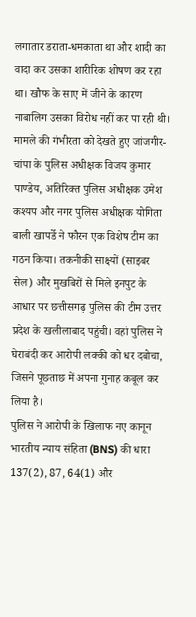लगातार डराता-धमकाता था और शादी का वादा कर उसका शारीरिक शोषण कर रहा था। खौफ के साए में जीने के कारण नाबालिग उसका विरोध नहीं कर पा रही थी।
मामले की गंभीरता को देखते हुए जांजगीर-चांपा के पुलिस अधीक्षक विजय कुमार पाण्डेय, अतिरिक्त पुलिस अधीक्षक उमेश कश्यप और नगर पुलिस अधीक्षक योगिता बाली खापर्डे ने फौरन एक विशेष टीम का गठन किया। तकनीकी साक्ष्यों (साइबर सेल) और मुखबिरों से मिले इनपुट के आधार पर छत्तीसगढ़ पुलिस की टीम उत्तर प्रदेश के खलीलाबाद पहुंची। वहां पुलिस ने घेराबंदी कर आरोपी लक्की को धर दबोचा, जिसने पूछताछ में अपना गुनाह कबूल कर लिया है।
पुलिस ने आरोपी के खिलाफ नए कानून भारतीय न्याय संहिता (BNS) की धारा 137(2), 87, 64(1) और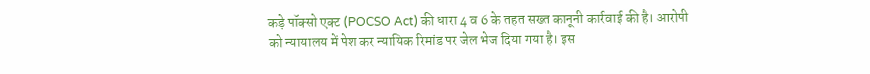कड़े पॉक्सो एक्ट (POCSO Act) की धारा 4 व 6 के तहत सख्त कानूनी कार्रवाई की है। आरोपी को न्यायालय में पेश कर न्यायिक रिमांड पर जेल भेज दिया गया है। इस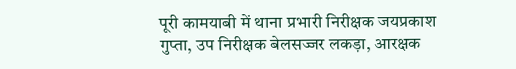पूरी कामयाबी में थाना प्रभारी निरीक्षक जयप्रकाश गुप्ता, उप निरीक्षक बेलसज्जर लकड़ा, आरक्षक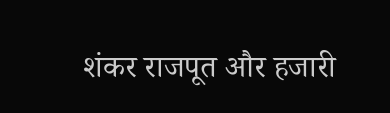शंकर राजपूत और हजारी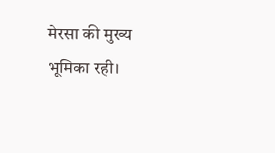मेरसा की मुख्य भूमिका रही।